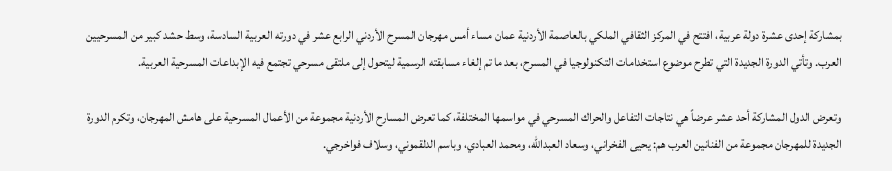بمشاركة إحدى عشرة دولة عربية، افتتح في المركز الثقافي الملكي بالعاصمة الأردنية عمان مساء أمس مهرجان المسرح الأردني الرابع عشر في دورته العربية السادسة، وسط حشد كبير من المسرحيين العرب. وتأتي الدورة الجديدة التي تطرح موضوع استخدامات التكنولوجيا في المسرح، بعد ما تم إلغاء مسابقته الرسمية ليتحول إلى ملتقى مسرحي تجتمع فيه الإبداعات المسرحية العربية.

وتعرض الدول المشاركة أحد عشر عرضاً هي نتاجات التفاعل والحراك المسرحي في مواسمها المختلفة، كما تعرض المسارح الأردنية مجموعة من الأعمال المسرحية على هامش المهرجان، وتكرم الدورة الجديدة للمهرجان مجموعة من الفنانين العرب هم: يحيى الفخراني، وسعاد العبدالله، ومحمد العبادي، وباسم الدلقموني، وسلاف فواخرجي.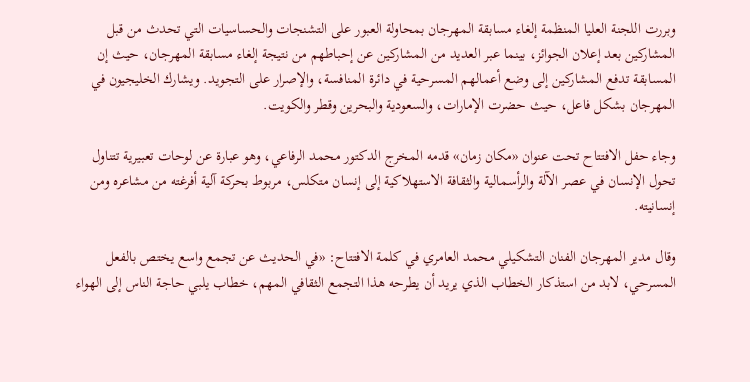وبررت اللجنة العليا المنظمة إلغاء مسابقة المهرجان بمحاولة العبور على التشنجات والحساسيات التي تحدث من قبل المشاركين بعد إعلان الجوائز، بينما عبر العديد من المشاركين عن إحباطهم من نتيجة إلغاء مسابقة المهرجان، حيث إن المسابقة تدفع المشاركين إلى وضع أعمالهم المسرحية في دائرة المنافسة، والإصرار على التجويد. ويشارك الخليجيون في المهرجان بشكل فاعل، حيث حضرت الإمارات، والسعودية والبحرين وقطر والكويت.

وجاء حفل الافتتاح تحت عنوان «مكان زمان» قدمه المخرج الدكتور محمد الرفاعي، وهو عبارة عن لوحات تعبيرية تتناول تحول الإنسان في عصر الآلة والرأسمالية والثقافة الاستهلاكية إلى إنسان متكلس، مربوط بحركة آلية أفرغته من مشاعره ومن إنسانيته.

وقال مدير المهرجان الفنان التشكيلي محمد العامري في كلمة الافتتاح: «في الحديث عن تجمع واسع يختص بالفعل المسرحي، لابد من استذكار الخطاب الذي يريد أن يطرحه هذا التجمع الثقافي المهم، خطاب يلبي حاجة الناس إلى الهواء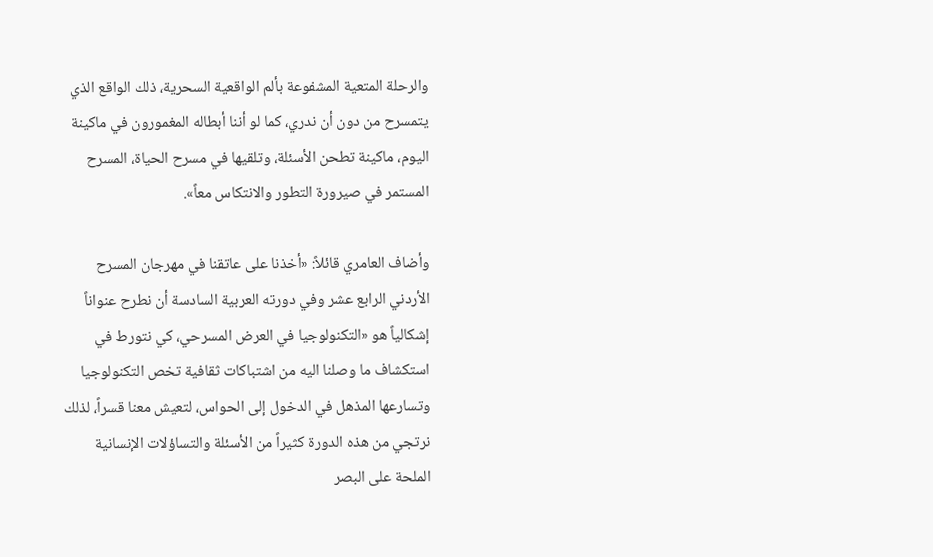والرحلة المتعية المشفوعة بألم الواقعية السحرية، ذلك الواقع الذي يتمسرح من دون أن ندري، كما لو أننا أبطاله المغمورون في ماكينة اليوم، ماكينة تطحن الأسئلة، وتلقيها في مسرح الحياة، المسرح المستمر في صيرورة التطور والانتكاس معاً».

وأضاف العامري قائلاً: «أخذنا على عاتقنا في مهرجان المسرح الأردني الرابع عشر وفي دورته العربية السادسة أن نطرح عنواناً إشكالياً هو «التكنولوجيا في العرض المسرحي، كي نتورط في استكشاف ما وصلنا اليه من اشتباكات ثقافية تخص التكنولوجيا وتسارعها المذهل في الدخول إلى الحواس، لتعيش معنا قسراً، لذلك نرتجي من هذه الدورة كثيراً من الأسئلة والتساؤلات الإنسانية الملحة على البصر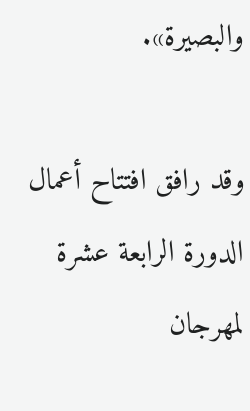والبصيرة».

وقد رافق افتتاح أعمال الدورة الرابعة عشرة لمهرجان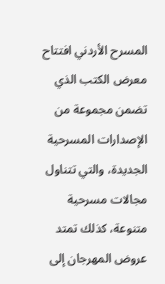المسرح الأردني افتتاح معرض الكتب الذي تضمن مجموعة من الإصدارات المسرحية الجديدة، والتي تتناول مجالات مسرحية متنوعة، كذلك تمتد عروض المهرجان إلى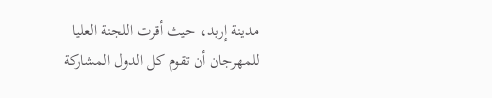مدينة إربد، حيث أقرت اللجنة العليا للمهرجان أن تقوم كل الدول المشاركة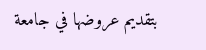بتقديم عروضها في جامعة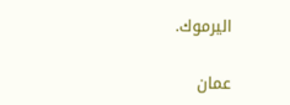اليرموك.

عمان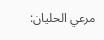مرعي الحليان: